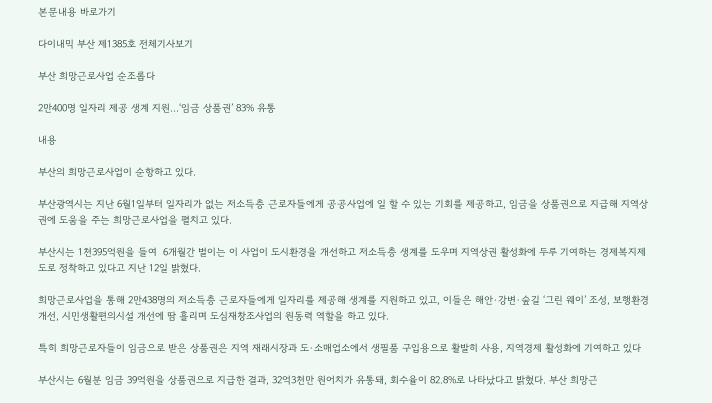본문내용 바로가기

다이내믹 부산 제1385호 전체기사보기

부산 희망근로사업 순조롭다

2만400명 일자리 제공 생계 지원…‘임금 상품권’ 83% 유통

내용

부산의 희망근로사업이 순항하고 있다.

부산광역시는 지난 6월1일부터 일자리가 없는 저소득층 근로자들에게 공공사업에 일 할 수 있는 기회를 제공하고, 임금을 상품권으로 지급해 지역상권에 도움을 주는 희망근로사업을 펼치고 있다.

부산시는 1천395억원을 들여  6개월간 벌이는 이 사업이 도시환경을 개선하고 저소득층 생계를 도우며 지역상권 활성화에 두루 기여하는 경제복지제도로 정착하고 있다고 지난 12일 밝혔다.

희망근로사업을 통해 2만438명의 저소득층 근로자들에게 일자리를 제공해 생계를 지원하고 있고, 이들은 해안·강변·숲길 ‘그린 웨이’ 조성, 보행환경 개선, 시민생활편의시설 개선에 땀 흘리며 도심재창조사업의 원동력 역할을 하고 있다.

특히 희망근로자들이 임금으로 받은 상품권은 지역 재래시장과 도·소매업소에서 생필품 구입용으로 활발히 사용, 지역경제 활성화에 기여하고 있다

부산시는 6월분 임금 39억원을 상품권으로 지급한 결과, 32억3천만 원어치가 유통돼, 회수율이 82.8%로 나타났다고 밝혔다. 부산 희망근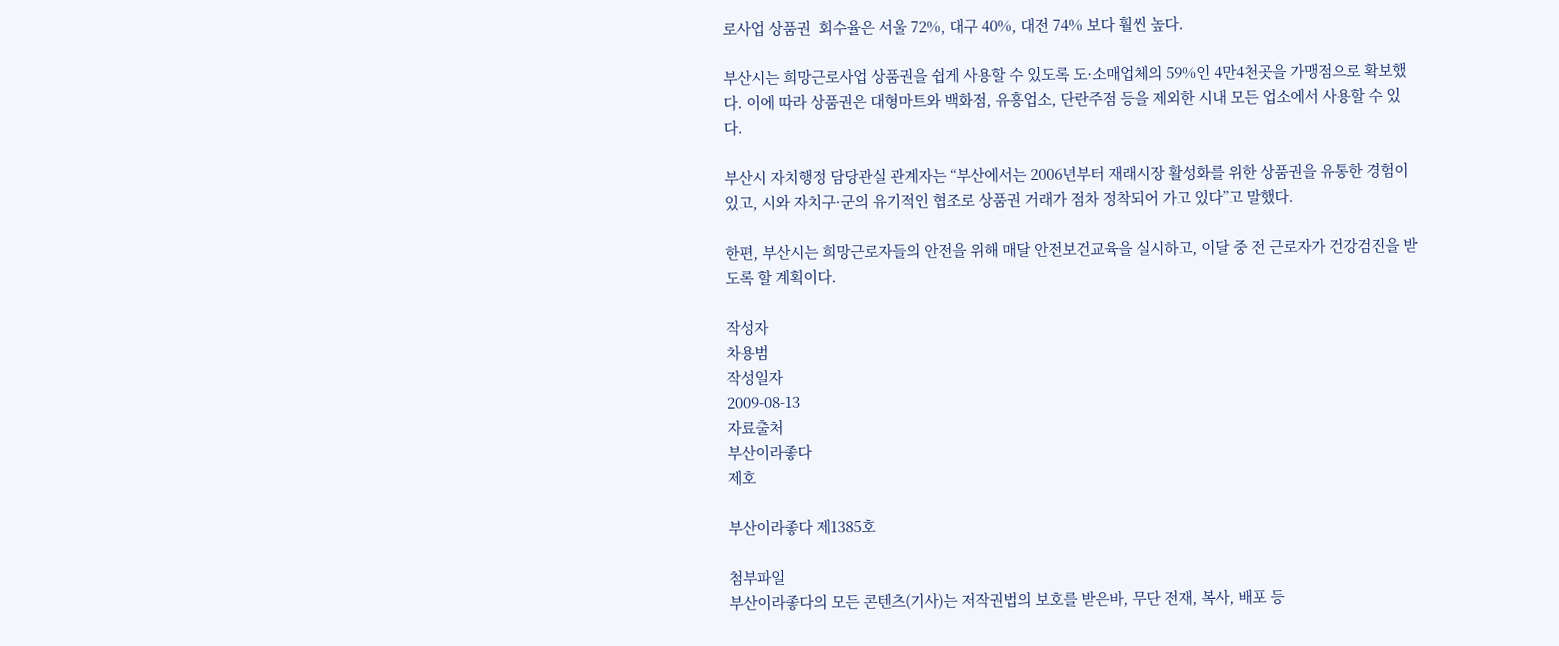로사업 상품권  회수율은 서울 72%, 대구 40%, 대전 74% 보다 훨씬 높다.

부산시는 희망근로사업 상품권을 쉽게 사용할 수 있도록 도·소매업체의 59%인 4만4천곳을 가맹점으로 확보했다. 이에 따라 상품권은 대형마트와 백화점, 유흥업소, 단란주점 등을 제외한 시내 모든 업소에서 사용할 수 있다.

부산시 자치행정 담당관실 관계자는 “부산에서는 2006년부터 재래시장 활성화를 위한 상품권을 유통한 경험이 있고, 시와 자치구·군의 유기적인 협조로 상품권 거래가 점차 정착되어 가고 있다”고 말했다.

한편, 부산시는 희망근로자들의 안전을 위해 매달 안전보건교육을 실시하고, 이달 중 전 근로자가 건강검진을 받도록 할 계획이다.

작성자
차용범
작성일자
2009-08-13
자료출처
부산이라좋다
제호

부산이라좋다 제1385호

첨부파일
부산이라좋다의 모든 콘텐츠(기사)는 저작권법의 보호를 받은바, 무단 전재, 복사, 배포 등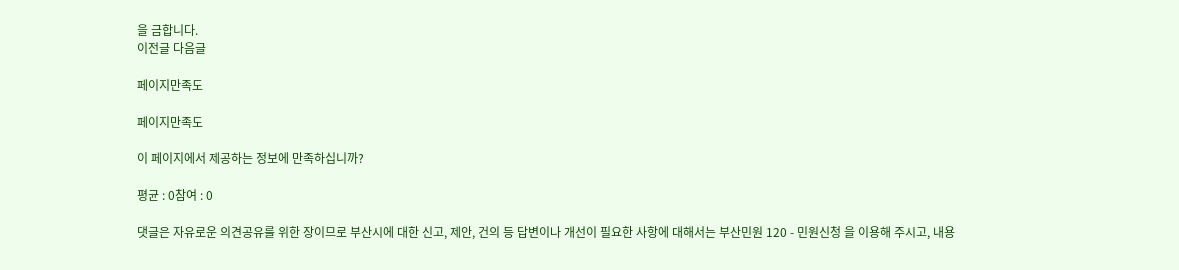을 금합니다.
이전글 다음글

페이지만족도

페이지만족도

이 페이지에서 제공하는 정보에 만족하십니까?

평균 : 0참여 : 0

댓글은 자유로운 의견공유를 위한 장이므로 부산시에 대한 신고, 제안, 건의 등 답변이나 개선이 필요한 사항에 대해서는 부산민원 120 - 민원신청 을 이용해 주시고, 내용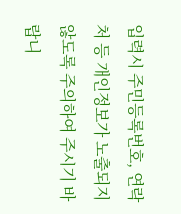입력시 주민등록번호, 연락처 등 개인정보가 노출되지 않도록 주의하여 주시기 바랍니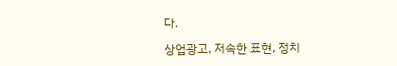다.

상업광고, 저속한 표현, 정치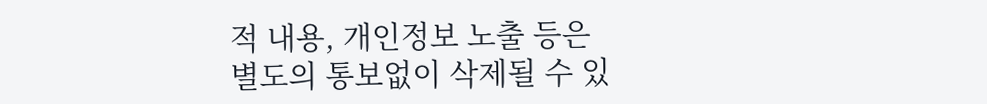적 내용, 개인정보 노출 등은 별도의 통보없이 삭제될 수 있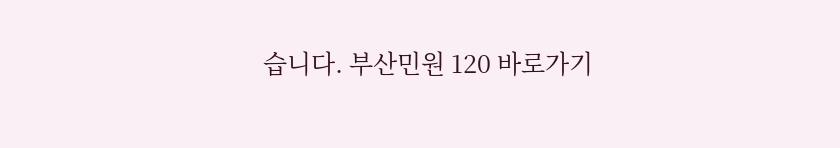습니다. 부산민원 120 바로가기